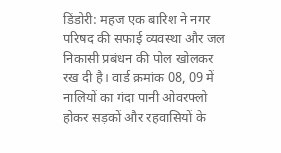डिंडोरी: महज एक बारिश ने नगर परिषद की सफाई व्यवस्था और जल निकासी प्रबंधन की पोल खोलकर रख दी है। वार्ड क्रमांक 08, 09 में नालियों का गंदा पानी ओवरफ्लो होकर सड़कों और रहवासियों के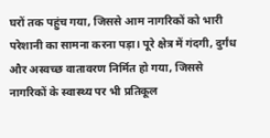घरों तक पहुंच गया, जिससे आम नागरिकों को भारी परेशानी का सामना करना पड़ा। पूरे क्षेत्र में गंदगी, दुर्गंध और अस्वच्छ वातावरण निर्मित हो गया, जिससे नागरिकों के स्वास्थ्य पर भी प्रतिकूल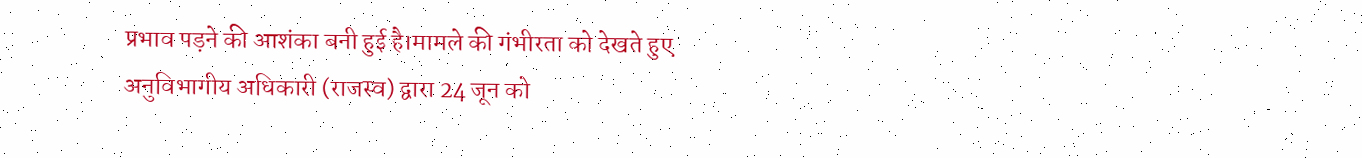प्रभाव पड़ने की आशंका बनी हुई है।मामले की गंभीरता को देखते हुए अनुविभागीय अधिकारी (राजस्व) द्वारा 24 जून को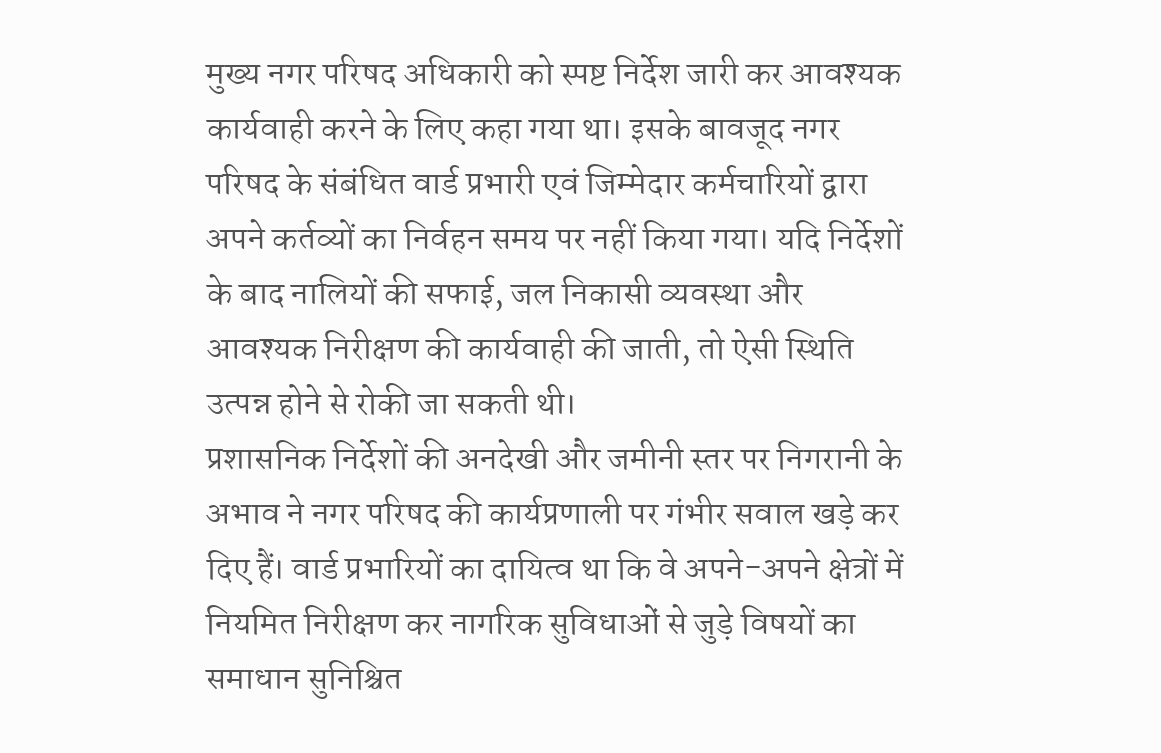मुख्य नगर परिषद अधिकारी को स्पष्ट निर्देश जारी कर आवश्यक कार्यवाही करने के लिए कहा गया था। इसके बावजूद नगर परिषद के संबंधित वार्ड प्रभारी एवं जिम्मेदार कर्मचारियों द्वारा अपने कर्तव्यों का निर्वहन समय पर नहीं किया गया। यदि निर्देशों के बाद नालियों की सफाई, जल निकासी व्यवस्था और आवश्यक निरीक्षण की कार्यवाही की जाती, तो ऐसी स्थिति उत्पन्न होने से रोकी जा सकती थी।
प्रशासनिक निर्देशों की अनदेखी और जमीनी स्तर पर निगरानी के अभाव ने नगर परिषद की कार्यप्रणाली पर गंभीर सवाल खड़े कर दिए हैं। वार्ड प्रभारियों का दायित्व था कि वे अपने-अपने क्षेत्रों में नियमित निरीक्षण कर नागरिक सुविधाओं से जुड़े विषयों का समाधान सुनिश्चित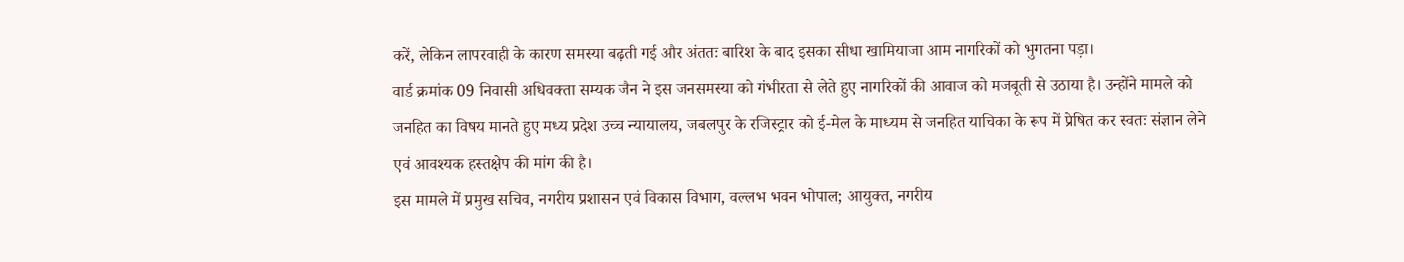करें, लेकिन लापरवाही के कारण समस्या बढ़ती गई और अंततः बारिश के बाद इसका सीधा खामियाजा आम नागरिकों को भुगतना पड़ा।
वार्ड क्रमांक 09 निवासी अधिवक्ता सम्यक जैन ने इस जनसमस्या को गंभीरता से लेते हुए नागरिकों की आवाज को मजबूती से उठाया है। उन्होंने मामले को जनहित का विषय मानते हुए मध्य प्रदेश उच्च न्यायालय, जबलपुर के रजिस्ट्रार को ई-मेल के माध्यम से जनहित याचिका के रूप में प्रेषित कर स्वतः संज्ञान लेने एवं आवश्यक हस्तक्षेप की मांग की है।
इस मामले में प्रमुख सचिव, नगरीय प्रशासन एवं विकास विभाग, वल्लभ भवन भोपाल; आयुक्त, नगरीय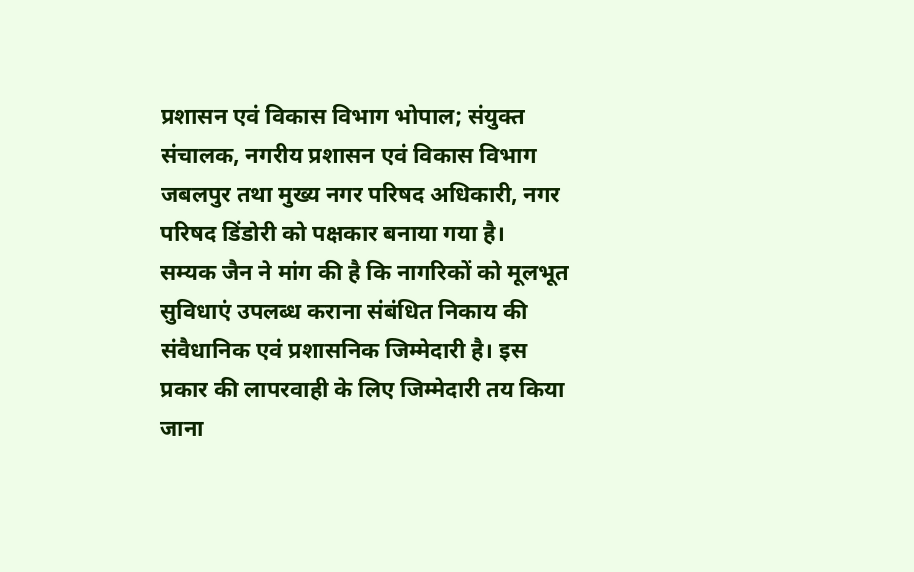प्रशासन एवं विकास विभाग भोपाल; संयुक्त संचालक, नगरीय प्रशासन एवं विकास विभाग जबलपुर तथा मुख्य नगर परिषद अधिकारी, नगर परिषद डिंडोरी को पक्षकार बनाया गया है।
सम्यक जैन ने मांग की है कि नागरिकों को मूलभूत सुविधाएं उपलब्ध कराना संबंधित निकाय की संवैधानिक एवं प्रशासनिक जिम्मेदारी है। इस प्रकार की लापरवाही के लिए जिम्मेदारी तय किया जाना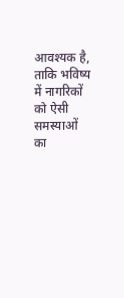आवश्यक है, ताकि भविष्य में नागरिकों को ऐसी समस्याओं का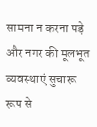सामना न करना पड़े और नगर की मूलभूत व्यवस्थाएं सुचारू रूप से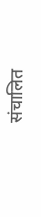संचालित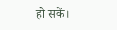हो सकें।